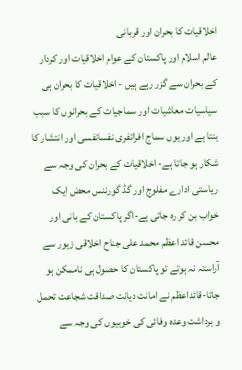اخلاقیات کا بحران اور قربانی
عالم اسلام اور پاکستان کے عوام اخلاقیات اور کردار کے بحران سے گزر رہے ہیں - اخلاقیات کا بحران ہی سیاسیات معاشیات اور سماجیات کے بحرانوں کا سبب بنتا ہے اور یوں سماج افراتفری نفسانفسی اور انتشار کا شکار ہو جاتا ہے- اخلاقیات کے بحران کی وجہ سے ریاستی ادارے مفلوج اور گڈ گورننس محض ایک خواب بن کر رہ جاتی ہے-اگر پاکستان کے بانی اور محسن قائد اعظم محمد علی جناح اخلاقی زیور سے آراستہ نہ ہوتے تو پاکستان کا حصول ہی ناممکن ہو جاتا-قائداعظم نے امانت دیانت صداقت شجاعت تحمل و برداشت وعدہ وفائی کی خوبیوں کی وجہ سے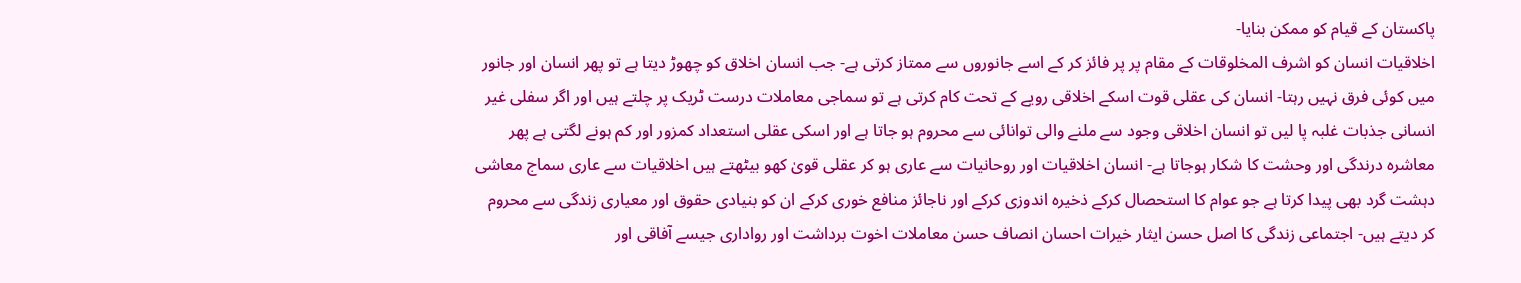پاکستان کے قیام کو ممکن بنایا-
اخلاقیات انسان کو اشرف المخلوقات کے مقام پر پر فائز کر کے اسے جانوروں سے ممتاز کرتی ہے- جب انسان اخلاق کو چھوڑ دیتا ہے تو پھر انسان اور جانور میں کوئی فرق نہیں رہتا- انسان کی عقلی قوت اسکے اخلاقی رویے کے تحت کام کرتی ہے تو سماجی معاملات درست ٹریک پر چلتے ہیں اور اگر سفلی غیر انسانی جذبات غلبہ پا لیں تو انسان اخلاقی وجود سے ملنے والی توانائی سے محروم ہو جاتا ہے اور اسکی عقلی استعداد کمزور اور کم ہونے لگتی ہے پھر معاشرہ درندگی اور وحشت کا شکار ہوجاتا ہے- انسان اخلاقیات اور روحانیات سے عاری ہو کر عقلی قویٰ کھو بیٹھتے ہیں اخلاقیات سے عاری سماج معاشی دہشت گرد بھی پیدا کرتا ہے جو عوام کا استحصال کرکے ذخیرہ اندوزی کرکے اور ناجائز منافع خوری کرکے ان کو بنیادی حقوق اور معیاری زندگی سے محروم کر دیتے ہیں- اجتماعی زندگی کا اصل حسن ایثار خیرات احسان انصاف حسن معاملات اخوت برداشت اور رواداری جیسے آفاقی اور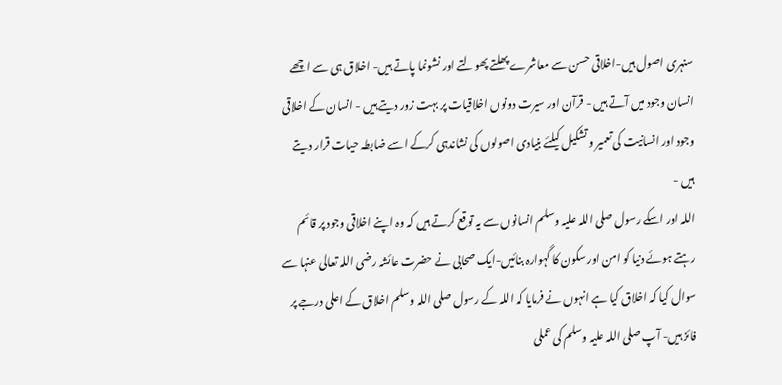سنہری اصول ہیں-اخلاقی حسن سے معاشرے پھلتے پھولتے اور نشونما پاتے ہیں- اخلاق ہی سے اچھے انسان وجود میں آتے ہیں - قرآن اور سیرت دونوں اخلاقیات پر بہت زور دیتے ہیں - انسان کے اخلاقی وجود اور انسانیت کی تعمیر و تشکیل کیلئے بنیادی اصولوں کی نشاندہی کرکے اسے ضابطہ حیات قرار دیتے ہیں -
اللہ اور اسکے رسول صلی اللہ علیہ وسلم انسانوں سے یہ توقع کرتے ہیں کہ وہ اپنے اخلاقی وجود پر قائم رہتے ہوئے دنیا کو امن اور سکون کا گہوارہ بنائیں-ایک صحابی نے حضرت عائشہ رضی اللہ تعالی عنہا سے سوال کیا کہ اخلاق کیا ہے انہوں نے فرمایا کہ اللہ کے رسول صلی اللہ وسلم اخلاق کے اعلی درجے پر فائز ہیں- آپ صلی اللہ علیہ وسلم کی عملی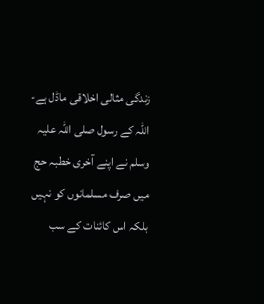زندگی مثالی اخلاقی ماڈل ہے- اللہ کے رسول صلی اللہ علیہ وسلم نے اپنے آخری خطبہ حج میں صرف مسلمانوں کو نہیں بلکہ اس کائنات کے سب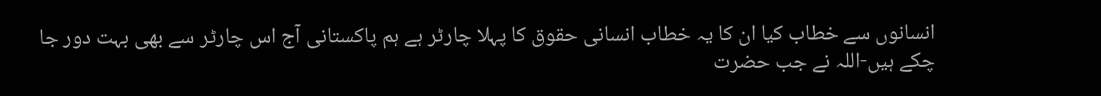انسانوں سے خطاب کیا ان کا یہ خطاب انسانی حقوق کا پہلا چارٹر ہے ہم پاکستانی آج اس چارٹر سے بھی بہت دور جا چکے ہیں-اللہ نے جب حضرت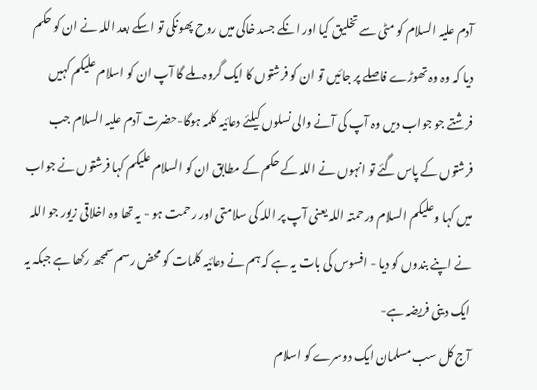آدم علیہ السلام کو مٹی سے تخلیق کیا اور انکے جسد خاکی میں روح پھونکی تو اسکے بعد اللہ نے ان کو حکم دیا کہ وہ وہ تھوڑے فاصلے پر جائیں تو ان کو فرشتوں کا ایک گروہ ملے گا آپ ان کو اسلام علیکم کہیں فرشتے جو جواب دیں وہ آپ کی آنے والی نسلوں کیلئے دعائیہ کلمہ ہوگا-حضرت آدم علیہ السلام جب فرشتوں کے پاس گئے تو انہوں نے اللہ کے حکم کے مطابق ان کو السلام علیکم کہا فرشتوں نے جواب میں کہا وعلیکم السلام ورحمتہ اللہ یعنی آپ پر اللہ کی سلامتی اور رحمت ہو - یہ تھا وہ اخلاقی زیور جو اللہ نے اپنے بندوں کو دیا - افسوس کی بات یہ ہے کہ ہم نے دعائیہ کلمات کو محض رسم سمجھ رکھا ہے جبکہ یہ ایک دینی فریضہ ہے-
آج کل سب مسلمان ایک دوسرے کو اسلام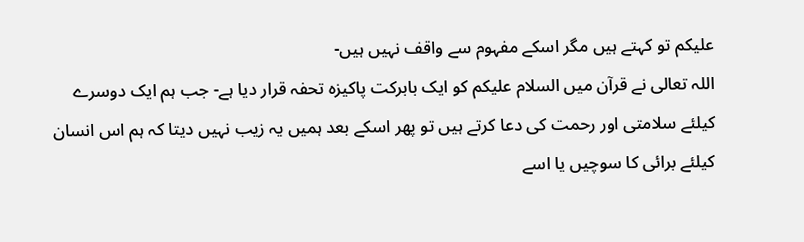علیکم تو کہتے ہیں مگر اسکے مفہوم سے واقف نہیں ہیں-
اللہ تعالی نے قرآن میں السلام علیکم کو ایک بابرکت پاکیزہ تحفہ قرار دیا ہے- جب ہم ایک دوسرے کیلئے سلامتی اور رحمت کی دعا کرتے ہیں تو پھر اسکے بعد ہمیں یہ زیب نہیں دیتا کہ ہم اس انسان کیلئے برائی کا سوچیں یا اسے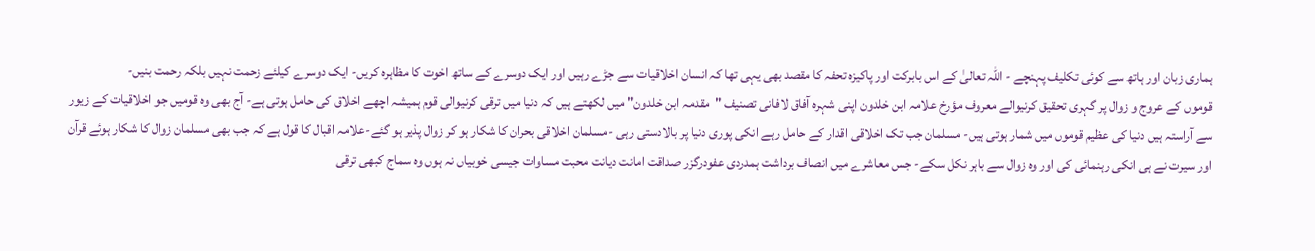ہماری زبان اور ہاتھ سے کوئی تکلیف پہنچے - اللہ تعالیٰ کے اس بابرکت اور پاکیزہ تحفہ کا مقصد بھی یہی تھا کہ انسان اخلاقیات سے جڑے رہیں اور ایک دوسرے کے ساتھ اخوت کا مظاہرہ کریں- ایک دوسرے کیلئے زحمت نہیں بلکہ رحمت بنیں-
قوموں کے عروج و زوال پر گہری تحقیق کرنیوالے معروف مؤرخ علامہ ابن خلدون اپنی شہرہ آفاق لافانی تصنیف "مقدمہ ابن خلدون" میں لکھتے ہیں کہ دنیا میں ترقی کرنیوالی قوم ہمیشہ اچھے اخلاق کی حامل ہوتی ہے- آج بھی وہ قومیں جو اخلاقیات کے زیور سے آراستہ ہیں دنیا کی عظیم قوموں میں شمار ہوتی ہیں- مسلمان جب تک اخلاقی اقدار کے حامل رہے انکی پوری دنیا پر بالادستی رہی -مسلمان اخلاقی بحران کا شکار ہو کر زوال پذیر ہو گئے-علامہ اقبال کا قول ہے کہ جب بھی مسلمان زوال کا شکار ہوئے قرآن اور سیرت نے ہی انکی رہنمائی کی اور وہ زوال سے باہر نکل سکے- جس معاشرے میں انصاف برداشت ہمدردی عفودرگزر صداقت امانت دیانت محبت مساوات جیسی خوبیاں نہ ہوں وہ سماج کبھی ترقی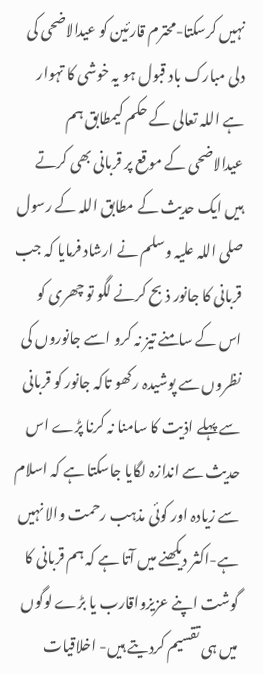نہیں کرسکتا-محترم قارئین کو عیدالاضحی کی دلی مبارک باد قبول ہو یہ خوشی کا تہوار ہے اللہ تعالی کے حکم کیمطابق ہم عیدالاضحی کے موقع پر قربانی بھی کرتے ہیں ایک حدیث کے مطابق اللہ کے رسول صلی اللہ علیہ وسلم نے ارشاد فرمایا کہ جب قربانی کا جانور ذبح کرنے لگو تو چھری کو اس کے سامنے تیز نہ کرو اسے جانوروں کی نظروں سے پوشیدہ رکھو تاکہ جانور کو قربانی سے پہلے اذیت کا سامنا نہ کرنا پڑے اس حدیث سے اندازہ لگایا جاسکتا ہے کہ اسلام سے زیادہ اور کوئی مذہب رحمت والا نہیں ہے-اکثر دیکھنے میں آتا ہے کہ ہم قربانی کا گوشت اپنے عزیزواقارب یا بڑے لوگوں میں ہی تقسیم کردیتے ہیں- اخلاقیات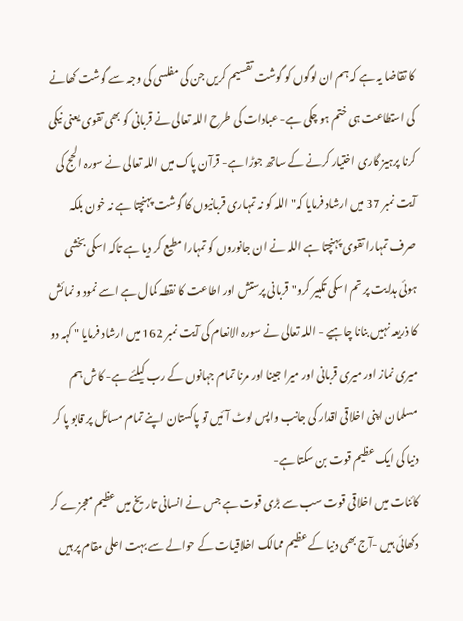کا تقاضا یہ ہے کہ ہم ان لوگوں کو گوشت تقسیم کریں جن کی مفلسی کی وجہ سے گوشت کھانے کی استطاعت ہی ختم ہو چکی ہے- عبادات کی طرح اللہ تعالی نے قربانی کو بھی تقوی یعنی نیکی کرنا پرہیز گاری اختیار کرنے کے ساتھ جوڑا ہے- قرآن پاک میں اللہ تعالی نے سورہ الحج کی آیت نمبر 37 میں ارشاد فرمایا کہ" اللہ کو نہ تمہاری قربانیوں کا گوشت پہنچتا ہے نہ خون بلکہ صرف تمہارا تقوی پہنچتا ہے اللہ نے ان جانوروں کو تمہارا مطیع کر دیا ہے تاکہ اسکی بخشی ہوئی ہدایت پر تم اسکی تکبیر کرو"قربانی پرستش اور اطاعت کا نقطہ کمال ہے اسے نمود و نمائش کا ذریعہ نہیں بنانا چاہیے - اللہ تعالی نے سورہ الانعام کی آیت نمبر 162 میں ارشاد فرمایا " کہہ دو میری نماز اور میری قربانی اور میرا جینا اور مرنا تمام جہانوں کے رب کیلئے ہے- کاش ہم مسلمان اپنی اخلاقی اقدار کی جانب واپس لوٹ آئیں تو پاکستان اپنے تمام مسائل پر قابو پا کر دنیا کی ایک عظیم قوت بن سکتا ہے-
کائنات میں اخلاقی قوت سب سے بڑی قوت ہے جس نے انسانی تاریخ میں عظیم معجزے کر دکھائی ہیں -آج بھی دنیا کے عظیم ممالک اخلاقیات کے حوالے سے بہت اعلی مقام پر ہیں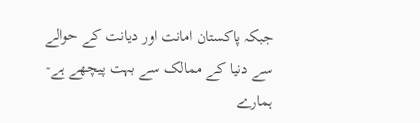جبکہ پاکستان امانت اور دیانت کے حوالے سے دنیا کے ممالک سے بہت پیچھے ہے-ہمارے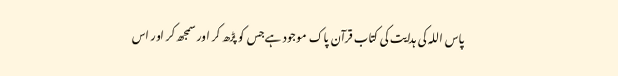پاس اللہ کی ہدایت کی کتاب قرآن پاک موجود ہے جس کو پڑھ کر اور سمجھ کر اور اس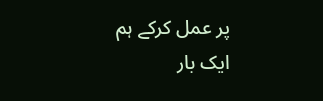پر عمل کرکے ہم ایک بار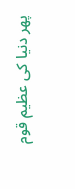پھر دنیا کی عظیم قوم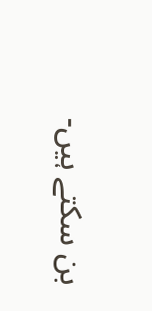بن سکتے ہیں-